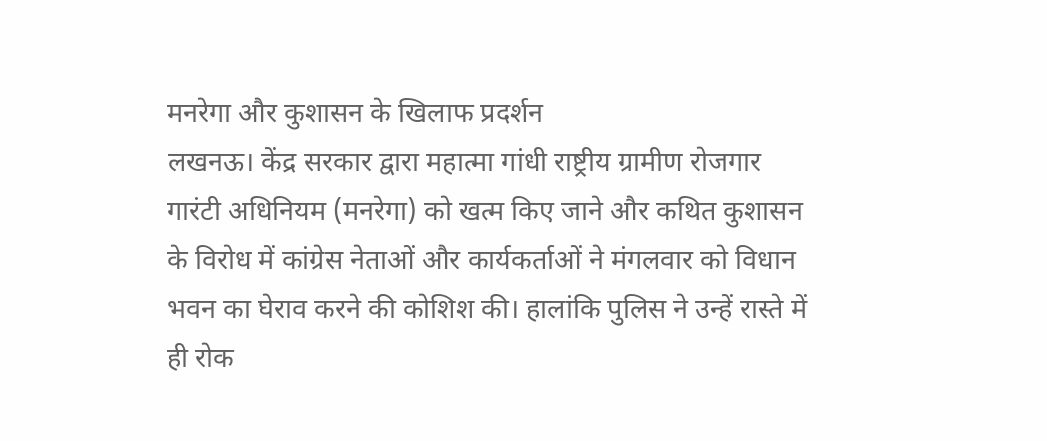मनरेगा और कुशासन के खिलाफ प्रदर्शन
लखनऊ। केंद्र सरकार द्वारा महात्मा गांधी राष्ट्रीय ग्रामीण रोजगार गारंटी अधिनियम (मनरेगा) को खत्म किए जाने और कथित कुशासन के विरोध में कांग्रेस नेताओं और कार्यकर्ताओं ने मंगलवार को विधान भवन का घेराव करने की कोशिश की। हालांकि पुलिस ने उन्हें रास्ते में ही रोक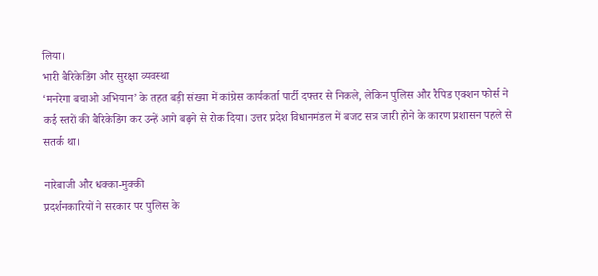लिया।
भारी बैरिकेडिंग और सुरक्षा व्यवस्था
‘मनरेगा बचाओ अभियान’ के तहत बड़ी संख्या में कांग्रेस कार्यकर्ता पार्टी दफ्तर से निकले, लेकिन पुलिस और रैपिड एक्शन फोर्स ने कई स्तरों की बैरिकेडिंग कर उन्हें आगे बढ़ने से रोक दिया। उत्तर प्रदेश विधानमंडल में बजट सत्र जारी होने के कारण प्रशासन पहले से सतर्क था।

नारेबाजी और धक्का-मुक्की
प्रदर्शनकारियों ने सरकार पर पुलिस के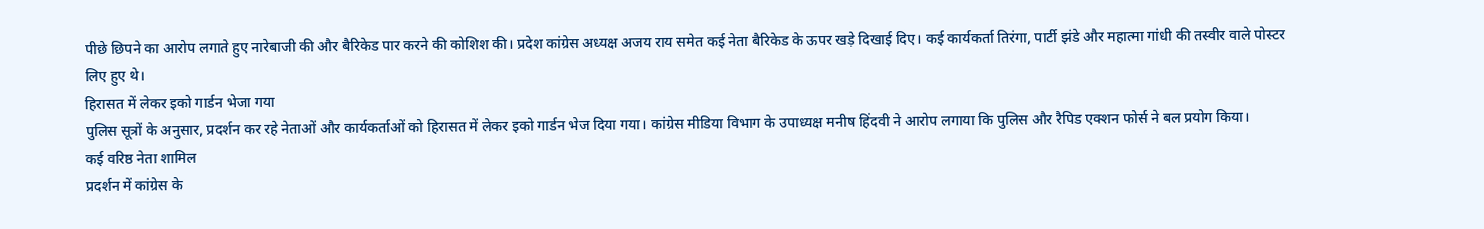पीछे छिपने का आरोप लगाते हुए नारेबाजी की और बैरिकेड पार करने की कोशिश की। प्रदेश कांग्रेस अध्यक्ष अजय राय समेत कई नेता बैरिकेड के ऊपर खड़े दिखाई दिए। कई कार्यकर्ता तिरंगा, पार्टी झंडे और महात्मा गांधी की तस्वीर वाले पोस्टर लिए हुए थे।
हिरासत में लेकर इको गार्डन भेजा गया
पुलिस सूत्रों के अनुसार, प्रदर्शन कर रहे नेताओं और कार्यकर्ताओं को हिरासत में लेकर इको गार्डन भेज दिया गया। कांग्रेस मीडिया विभाग के उपाध्यक्ष मनीष हिंदवी ने आरोप लगाया कि पुलिस और रैपिड एक्शन फोर्स ने बल प्रयोग किया।
कई वरिष्ठ नेता शामिल
प्रदर्शन में कांग्रेस के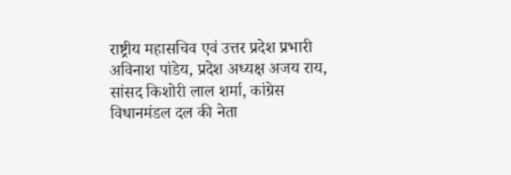राष्ट्रीय महासचिव एवं उत्तर प्रदेश प्रभारी अविनाश पांडेय, प्रदेश अध्यक्ष अजय राय, सांसद किशोरी लाल शर्मा, कांग्रेस विधानमंडल दल की नेता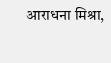आराधना मिश्रा,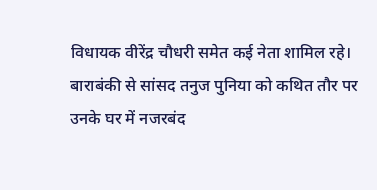विधायक वीरेंद्र चौधरी समेत कई नेता शामिल रहे। बाराबंकी से सांसद तनुज पुनिया को कथित तौर पर उनके घर में नजरबंद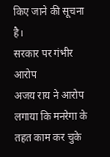किए जाने की सूचना है।
सरकार पर गंभीर आरोप
अजय राय ने आरोप लगाया कि मनरेगा के तहत काम कर चुके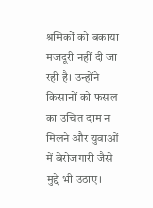श्रमिकों को बकाया मजदूरी नहीं दी जा रही है। उन्होंने किसानों को फसल का उचित दाम न मिलने और युवाओं में बेरोजगारी जैसे मुद्दे भी उठाए।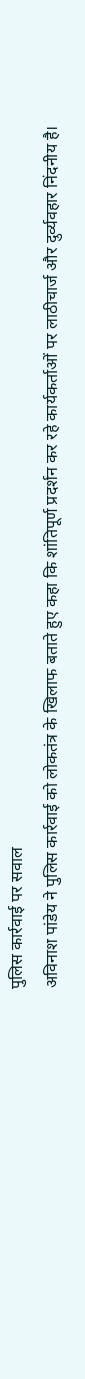पुलिस कार्रवाई पर सवाल
अविनाश पांडेय ने पुलिस कार्रवाई को लोकतंत्र के खिलाफ बताते हुए कहा कि शांतिपूर्ण प्रदर्शन कर रहे कार्यकर्ताओं पर लाठीचार्ज और दुर्व्यवहार निंदनीय है।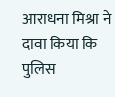आराधना मिश्रा ने दावा किया कि पुलिस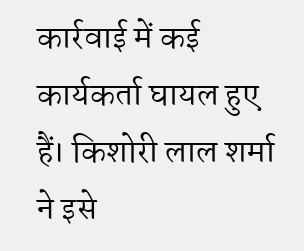कार्रवाई में कई कार्यकर्ता घायल हुए हैं। किशोरी लाल शर्मा ने इसे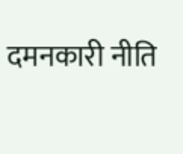दमनकारी नीति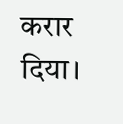करार दिया।